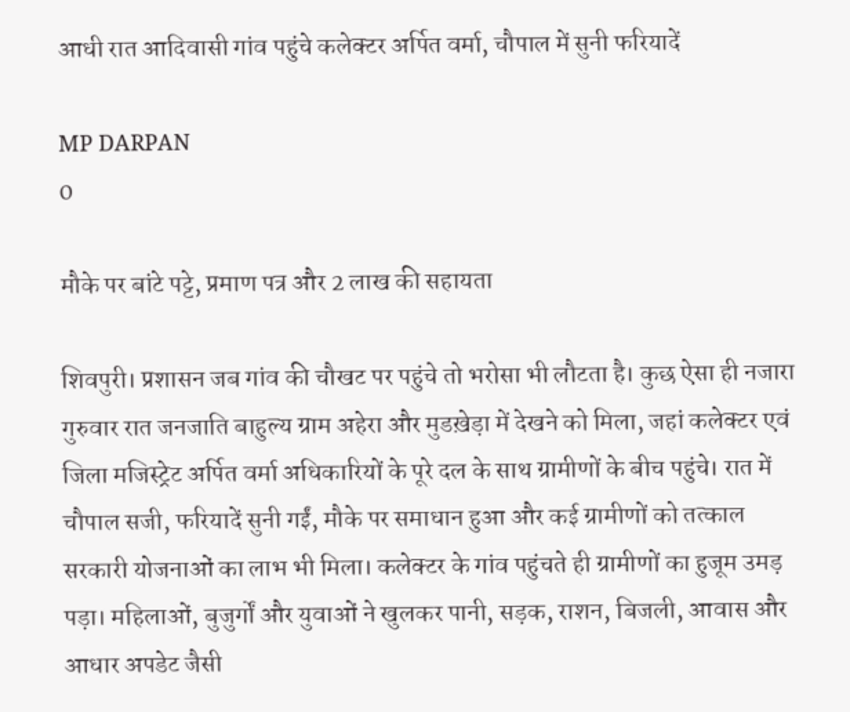आधी रात आदिवासी गांव पहुंचे कलेक्टर अर्पित वर्मा, चौपाल में सुनी फरियादें

MP DARPAN
0

मौके पर बांटे पट्टे, प्रमाण पत्र और 2 लाख की सहायता

शिवपुरी। प्रशासन जब गांव की चौखट पर पहुंचे तो भरोसा भी लौटता है। कुछ ऐसा ही नजारा गुरुवार रात जनजाति बाहुल्य ग्राम अहेरा और मुडख़ेड़ा में देखने को मिला, जहां कलेक्टर एवं जिला मजिस्ट्रेट अर्पित वर्मा अधिकारियों के पूरे दल के साथ ग्रामीणों के बीच पहुंचे। रात में चौपाल सजी, फरियादें सुनी गईं, मौके पर समाधान हुआ और कई ग्रामीणों को तत्काल सरकारी योजनाओं का लाभ भी मिला। कलेक्टर के गांव पहुंचते ही ग्रामीणों का हुजूम उमड़ पड़ा। महिलाओं, बुजुर्गों और युवाओं ने खुलकर पानी, सड़क, राशन, बिजली, आवास और आधार अपडेट जैसी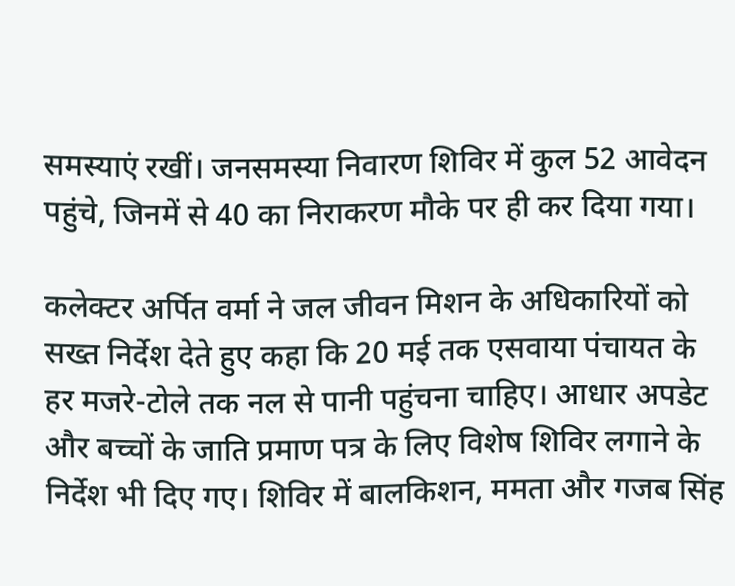समस्याएं रखीं। जनसमस्या निवारण शिविर में कुल 52 आवेदन पहुंचे, जिनमें से 40 का निराकरण मौके पर ही कर दिया गया।

कलेक्टर अर्पित वर्मा ने जल जीवन मिशन के अधिकारियों को सख्त निर्देश देते हुए कहा कि 20 मई तक एसवाया पंचायत के हर मजरे-टोले तक नल से पानी पहुंचना चाहिए। आधार अपडेट और बच्चों के जाति प्रमाण पत्र के लिए विशेष शिविर लगाने के निर्देश भी दिए गए। शिविर में बालकिशन, ममता और गजब सिंह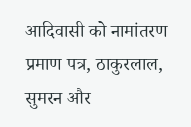आदिवासी को नामांतरण प्रमाण पत्र, ठाकुरलाल, सुमरन और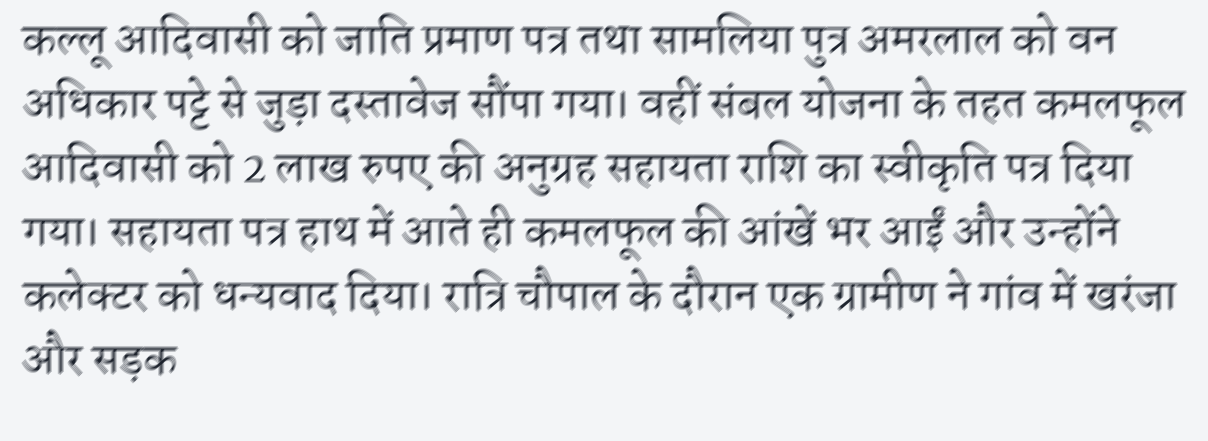कल्लू आदिवासी को जाति प्रमाण पत्र तथा सामलिया पुत्र अमरलाल को वन अधिकार पट्टे से जुड़ा दस्तावेज सौंपा गया। वहीं संबल योजना के तहत कमलफूल आदिवासी को 2 लाख रुपए की अनुग्रह सहायता राशि का स्वीकृति पत्र दिया गया। सहायता पत्र हाथ में आते ही कमलफूल की आंखें भर आईं और उन्होंने कलेक्टर को धन्यवाद दिया। रात्रि चौपाल के दौरान एक ग्रामीण ने गांव में खरंजा और सड़क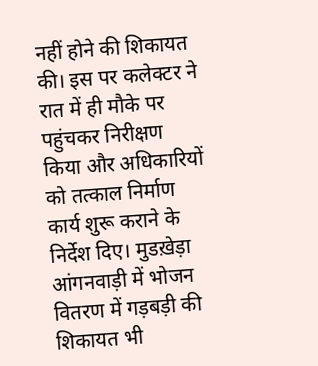नहीं होने की शिकायत की। इस पर कलेक्टर ने रात में ही मौके पर पहुंचकर निरीक्षण किया और अधिकारियों को तत्काल निर्माण कार्य शुरू कराने के निर्देश दिए। मुडख़ेड़ा आंगनवाड़ी में भोजन वितरण में गड़बड़ी की शिकायत भी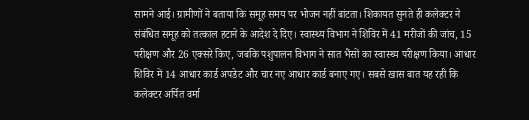सामने आई। ग्रामीणों ने बताया कि समूह समय पर भोजन नहीं बांटता। शिकायत सुनते ही कलेक्टर ने संबंधित समूह को तत्काल हटाने के आदेश दे दिए। स्वास्थ्य विभाग ने शिविर में 41 मरीजों की जांच, 15 परीक्षण और 26 एक्सरे किए, जबकि पशुपालन विभाग ने सात भैंसों का स्वास्थ्य परीक्षण किया। आधार शिविर में 14 आधार कार्ड अपडेट और चार नए आधार कार्ड बनाए गए। सबसे खास बात यह रही कि कलेक्टर अर्पित वर्मा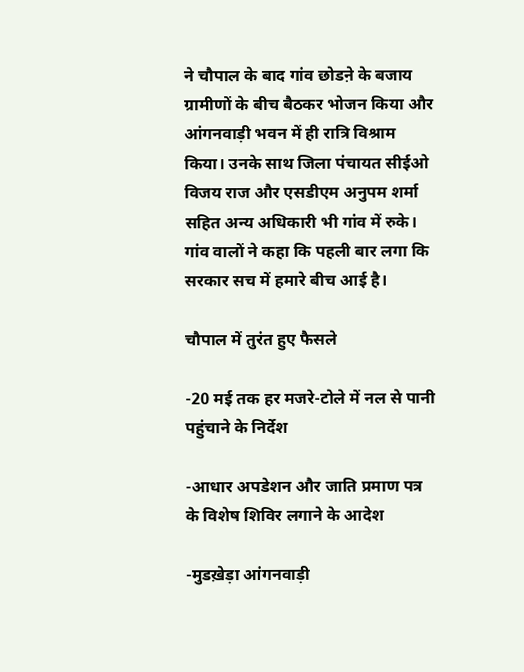ने चौपाल के बाद गांव छोडऩे के बजाय ग्रामीणों के बीच बैठकर भोजन किया और आंगनवाड़ी भवन में ही रात्रि विश्राम किया। उनके साथ जिला पंचायत सीईओ विजय राज और एसडीएम अनुपम शर्मा सहित अन्य अधिकारी भी गांव में रुके। गांव वालों ने कहा कि पहली बार लगा कि सरकार सच में हमारे बीच आई है।

चौपाल में तुरंत हुए फैसले

-20 मई तक हर मजरे-टोले में नल से पानी पहुंचाने के निर्देश

-आधार अपडेशन और जाति प्रमाण पत्र के विशेष शिविर लगाने के आदेश

-मुडख़ेड़ा आंगनवाड़ी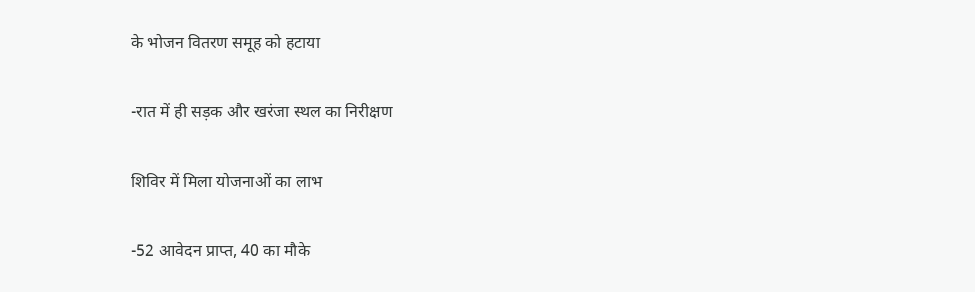के भोजन वितरण समूह को हटाया

-रात में ही सड़क और खरंजा स्थल का निरीक्षण

शिविर में मिला योजनाओं का लाभ

-52 आवेदन प्राप्त, 40 का मौके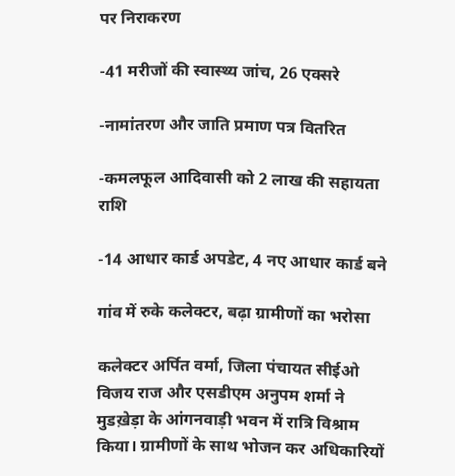पर निराकरण

-41 मरीजों की स्वास्थ्य जांच, 26 एक्सरे

-नामांतरण और जाति प्रमाण पत्र वितरित

-कमलफूल आदिवासी को 2 लाख की सहायता राशि

-14 आधार कार्ड अपडेट, 4 नए आधार कार्ड बने

गांव में रुके कलेक्टर, बढ़ा ग्रामीणों का भरोसा

कलेक्टर अर्पित वर्मा, जिला पंचायत सीईओ विजय राज और एसडीएम अनुपम शर्मा ने मुडख़ेड़ा के आंगनवाड़ी भवन में रात्रि विश्राम किया। ग्रामीणों के साथ भोजन कर अधिकारियों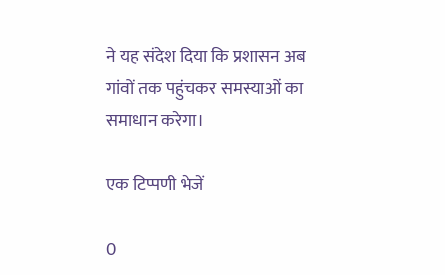ने यह संदेश दिया कि प्रशासन अब गांवों तक पहुंचकर समस्याओं का समाधान करेगा।

एक टिप्पणी भेजें

0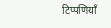टिप्पणियाँ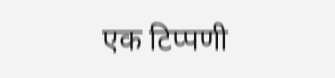एक टिप्पणी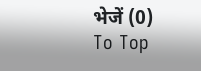भेजें (0)
To Top